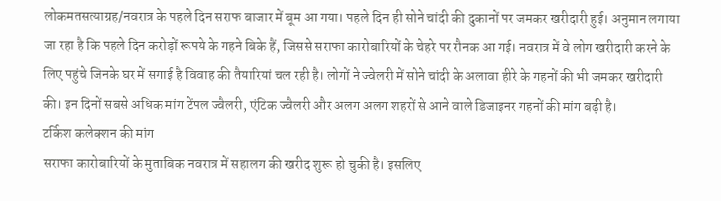लोकमतसत्याग्रह/नवरात्र के पहले दिन सराफ बाजार में बूम आ गया। पहले दिन ही सोने चांदी की दुकानों पर जमकर खरीदारी हुई। अनुमान लगाया जा रहा है कि पहले दिन करोड़ों रूपये के गहने बिके हैं, जिससे सराफा कारोबारियों के चेहरे पर रौनक आ गई। नवरात्र में वे लोग खरीदारी करने के लिए पहुंचे जिनके घर में सगाई है विवाह की तैयारियां चल रही है। लोगों ने ज्वेलरी में सोने चांदी के अलावा हीरे के गहनों की भी जमकर खरीदारी की। इन दिनों सबसे अधिक मांग टेंपल ज्वैलरी, एंटिक ज्वैलरी और अलग अलग शहरों से आने वाले डिजाइनर गहनों की मांग बढ़ी है।
टर्किश कलेक्शन की मांग
सराफा कारोबारियों के मुताबिक नवरात्र में सहालग की खरीद शुरू हो चुकी है। इसलिए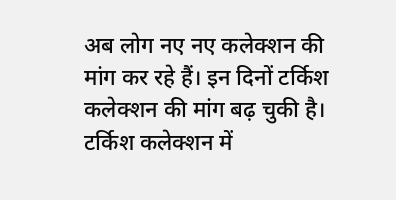अब लोग नए नए कलेक्शन की मांग कर रहे हैं। इन दिनों टर्किश कलेक्शन की मांग बढ़ चुकी है। टर्किश कलेक्शन में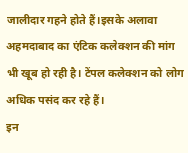जालीदार गहने होते हैं।इसके अलावा अहमदाबाद का एंटिक कलेक्शन की मांग भी खूब हो रही है। टेंपल कलेक्शन को लोग अधिक पसंद कर रहे हैं।
इन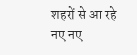शहरों से आ रहे नए नए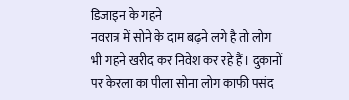डिजाइन के गहने
नवरात्र में सोने के दाम बढ़ने लगे है तो लोग भी गहने खरीद कर निवेश कर रहे हैं। दुकानों पर केरला का पीला सोना लोग काफी पसंद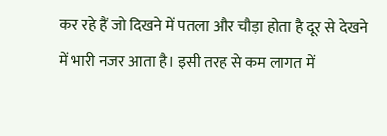कर रहे हैं जो दिखने में पतला और चौड़ा होता है दूर से देखने में भारी नजर आता है। इसी तरह से कम लागत में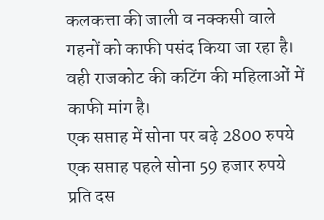कलकत्ता की जाली व नक्कसी वाले गहनों को काफी पसंद किया जा रहा है। वही राजकोट की कटिंग की महिलाओं में काफी मांग है।
एक सप्ताह में सोना पर बढ़े 2800 रुपये
एक सप्ताह पहले सोना 59 हजार रुपये प्रति दस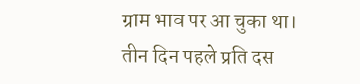ग्राम भाव पर आ चुका था। तीन दिन पहले प्रति दस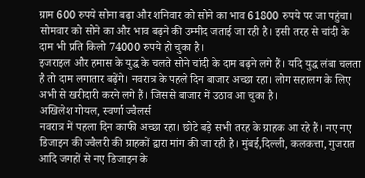ग्राम 600 रुपये सोना बढ़ा और शनिवार को सोने का भाव 61800 रुपये पर जा पहुंचा। सोमवार को सोने का और भाव बढ़ने की उम्मीद जताई जा रही है। इसी तरह से चांदी के दाम भी प्रति किलो 74000 रुपये हो चुका है।
इजराइल और हमास के युद्ध के चलते सोने चांदी के दाम बढ़ने लगे हैं। यदि युद्ध लंबा चलता है तो दाम लगातार बढ़ेंगे। नवरात्र के पहले दिन बाजार अच्छा रहा। लोग सहालग के लिए अभी से खरीदारी करने लगे हैं। जिससे बाजार में उठाव आ चुका है।
अखिलेश गोयल, स्वर्णा ज्वैलर्स
नवरात्र में पहला दिन काफी अच्छा रहा। छोटे बड़े सभी तरह के ग्राहक आ रहे हैं। नए नए डिजाइन की ज्वैलरी की ग्राहकों द्वारा मांग की जा रही है। मुंबई,दिल्ली, कलकत्ता, गुजरात आदि जगहों से नए डिजाइन के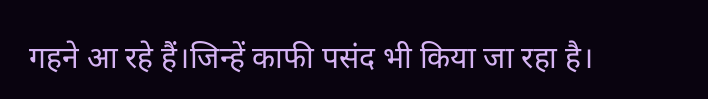गहने आ रहे हैं।जिन्हें काफी पसंद भी किया जा रहा है।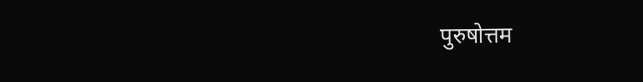पुरुषोत्तम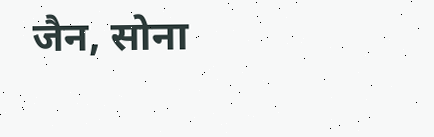जैन, सोना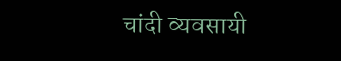चांदी व्यवसायी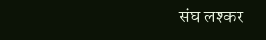संघ लश्कर